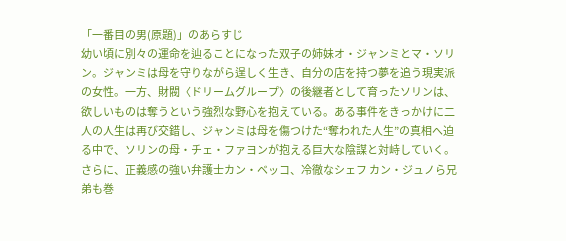「一番目の男(原題)」のあらすじ
幼い頃に別々の運命を辿ることになった双子の姉妹オ・ジャンミとマ・ソリン。ジャンミは母を守りながら逞しく生き、自分の店を持つ夢を追う現実派の女性。一方、財閥〈ドリームグループ〉の後継者として育ったソリンは、欲しいものは奪うという強烈な野心を抱えている。ある事件をきっかけに二人の人生は再び交錯し、ジャンミは母を傷つけた“奪われた人生”の真相へ迫る中で、ソリンの母・チェ・ファヨンが抱える巨大な陰謀と対峙していく。さらに、正義感の強い弁護士カン・ベッコ、冷徹なシェフ カン・ジュノら兄弟も巻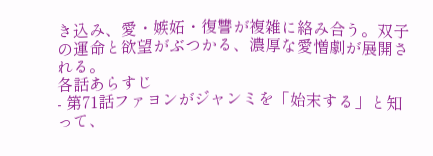き込み、愛・嫉妬・復讐が複雑に絡み合う。双子の運命と欲望がぶつかる、濃厚な愛憎劇が展開される。
各話あらすじ
- 第71話ファヨンがジャンミを「始末する」と知って、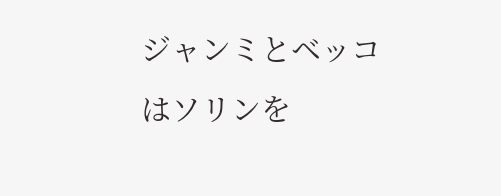ジャンミとベッコはソリンを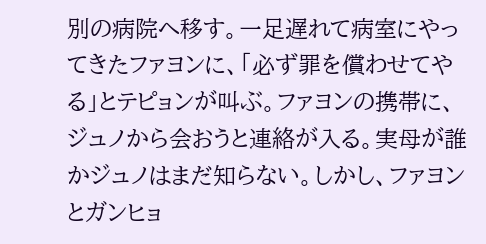別の病院へ移す。一足遅れて病室にやってきたファヨンに、「必ず罪を償わせてやる」とテピョンが叫ぶ。ファヨンの携帯に、ジュノから会おうと連絡が入る。実母が誰かジュノはまだ知らない。しかし、ファヨンとガンヒョ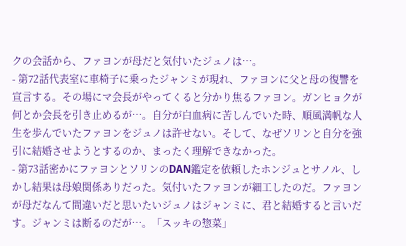クの会話から、ファヨンが母だと気付いたジュノは…。
- 第72話代表室に車椅子に乗ったジャンミが現れ、ファヨンに父と母の復讐を宣言する。その場にマ会長がやってくると分かり焦るファヨン。ガンヒョクが何とか会長を引き止めるが…。自分が白血病に苦しんでいた時、順風満帆な人生を歩んでいたファヨンをジュノは許せない。そして、なぜソリンと自分を強引に結婚させようとするのか、まったく理解できなかった。
- 第73話密かにファヨンとソリンのDAN鑑定を依頼したホンジュとサノル、しかし結果は母娘関係ありだった。気付いたファヨンが細工したのだ。ファヨンが母だなんて間違いだと思いたいジュノはジャンミに、君と結婚すると言いだす。ジャンミは断るのだが…。「スッキの惣菜」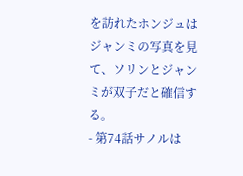を訪れたホンジュはジャンミの写真を見て、ソリンとジャンミが双子だと確信する。
- 第74話サノルは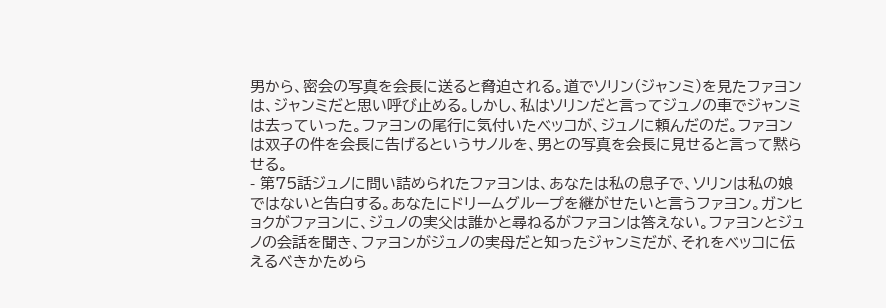男から、密会の写真を会長に送ると脅迫される。道でソリン(ジャンミ)を見たファヨンは、ジャンミだと思い呼び止める。しかし、私はソリンだと言ってジュノの車でジャンミは去っていった。ファヨンの尾行に気付いたベッコが、ジュノに頼んだのだ。ファヨンは双子の件を会長に告げるというサノルを、男との写真を会長に見せると言って黙らせる。
- 第75話ジュノに問い詰められたファヨンは、あなたは私の息子で、ソリンは私の娘ではないと告白する。あなたにドリームグループを継がせたいと言うファヨン。ガンヒョクがファヨンに、ジュノの実父は誰かと尋ねるがファヨンは答えない。ファヨンとジュノの会話を聞き、ファヨンがジュノの実母だと知ったジャンミだが、それをベッコに伝えるべきかためら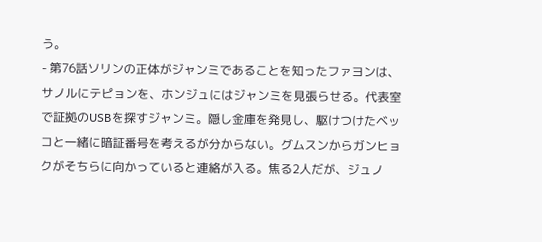う。
- 第76話ソリンの正体がジャンミであることを知ったファヨンは、サノルにテピョンを、ホンジュにはジャンミを見張らせる。代表室で証拠のUSBを探すジャンミ。隠し金庫を発見し、駆けつけたベッコと一緒に暗証番号を考えるが分からない。グムスンからガンヒョクがそちらに向かっていると連絡が入る。焦る2人だが、ジュノ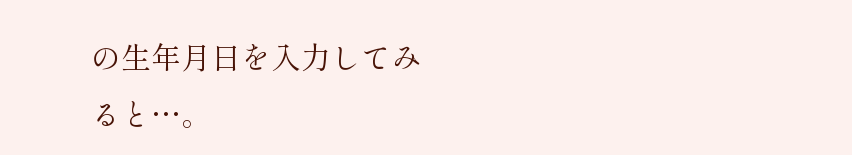の生年月日を入力してみると…。